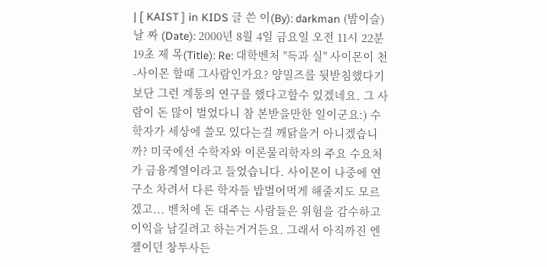| [ KAIST ] in KIDS 글 쓴 이(By): darkman (밤이슬) 날 짜 (Date): 2000년 8월 4일 금요일 오전 11시 22분 19초 제 목(Title): Re: 대학벤처 "득과 실" 사이몬이 천-사이몬 할때 그사람인가요? 양밀즈를 뒷받침했다기보단 그런 계통의 연구를 했다고할수 있겠네요. 그 사람이 돈 많이 벌었다니 참 본받을만한 일이군요:) 수학자가 세상에 쓸모 있다는걸 깨닭을거 아니겠습니까? 미국에선 수학자와 이론물리학자의 주요 수요처가 금융계열이라고 들었습니다. 사이몬이 나중에 연구소 차려서 다른 학자들 밥벌어먹게 해줄지도 모르겠고... 벤처에 돈 대주는 사람들은 위험을 감수하고 이익을 남길려고 하는거거든요. 그래서 아직까진 엔젤이던 창투사든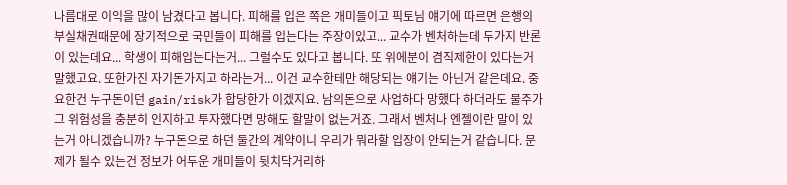나름대로 이익을 많이 남겼다고 봅니다. 피해를 입은 쪽은 개미들이고 픽토님 얘기에 따르면 은행의 부실채권때문에 장기적으로 국민들이 피해를 입는다는 주장이있고... 교수가 벤처하는데 두가지 반론이 있는데요... 학생이 피해입는다는거... 그럴수도 있다고 봅니다. 또 위에분이 겸직제한이 있다는거 말했고요. 또한가진 자기돈가지고 하라는거... 이건 교수한테만 해당되는 얘기는 아닌거 같은데요. 중요한건 누구돈이던 gain/risk가 합당한가 이겠지요. 남의돈으로 사업하다 망했다 하더라도 물주가 그 위험성을 충분히 인지하고 투자했다면 망해도 할말이 없는거죠. 그래서 벤처나 엔젤이란 말이 있는거 아니겠습니까? 누구돈으로 하던 둘간의 계약이니 우리가 뭐라할 입장이 안되는거 같습니다. 문제가 될수 있는건 정보가 어두운 개미들이 뒷치닥거리하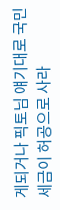게되거나 픽토님 얘기대로 국민세금이 허공으로 사라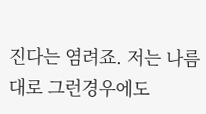진다는 염려죠. 저는 나름대로 그런경우에도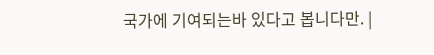국가에 기여되는바 있다고 봅니다만. |